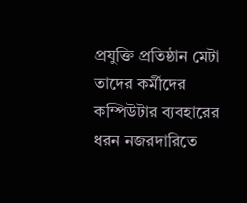প্রযুক্তি প্রতিষ্ঠান মেটা তাদের কর্মীদের কম্পিউটার ব্যবহারের ধরন নজরদারিতে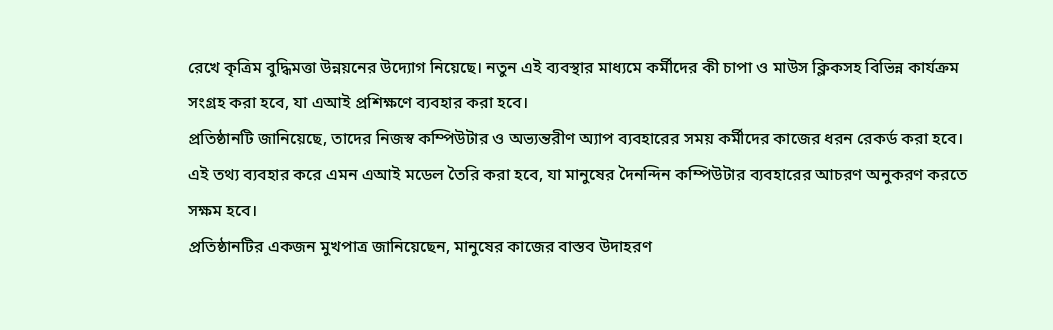রেখে কৃত্রিম বুদ্ধিমত্তা উন্নয়নের উদ্যোগ নিয়েছে। নতুন এই ব্যবস্থার মাধ্যমে কর্মীদের কী চাপা ও মাউস ক্লিকসহ বিভিন্ন কার্যক্রম সংগ্রহ করা হবে, যা এআই প্রশিক্ষণে ব্যবহার করা হবে।
প্রতিষ্ঠানটি জানিয়েছে, তাদের নিজস্ব কম্পিউটার ও অভ্যন্তরীণ অ্যাপ ব্যবহারের সময় কর্মীদের কাজের ধরন রেকর্ড করা হবে। এই তথ্য ব্যবহার করে এমন এআই মডেল তৈরি করা হবে, যা মানুষের দৈনন্দিন কম্পিউটার ব্যবহারের আচরণ অনুকরণ করতে সক্ষম হবে।
প্রতিষ্ঠানটির একজন মুখপাত্র জানিয়েছেন, মানুষের কাজের বাস্তব উদাহরণ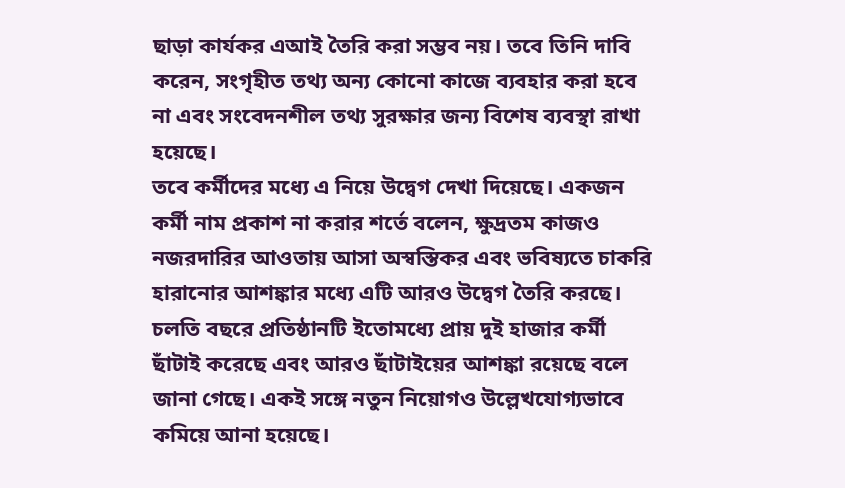ছাড়া কার্যকর এআই তৈরি করা সম্ভব নয়। তবে তিনি দাবি করেন, সংগৃহীত তথ্য অন্য কোনো কাজে ব্যবহার করা হবে না এবং সংবেদনশীল তথ্য সুরক্ষার জন্য বিশেষ ব্যবস্থা রাখা হয়েছে।
তবে কর্মীদের মধ্যে এ নিয়ে উদ্বেগ দেখা দিয়েছে। একজন কর্মী নাম প্রকাশ না করার শর্তে বলেন, ক্ষুদ্রতম কাজও নজরদারির আওতায় আসা অস্বস্তিকর এবং ভবিষ্যতে চাকরি হারানোর আশঙ্কার মধ্যে এটি আরও উদ্বেগ তৈরি করছে।
চলতি বছরে প্রতিষ্ঠানটি ইতোমধ্যে প্রায় দুই হাজার কর্মী ছাঁটাই করেছে এবং আরও ছাঁটাইয়ের আশঙ্কা রয়েছে বলে জানা গেছে। একই সঙ্গে নতুন নিয়োগও উল্লেখযোগ্যভাবে কমিয়ে আনা হয়েছে।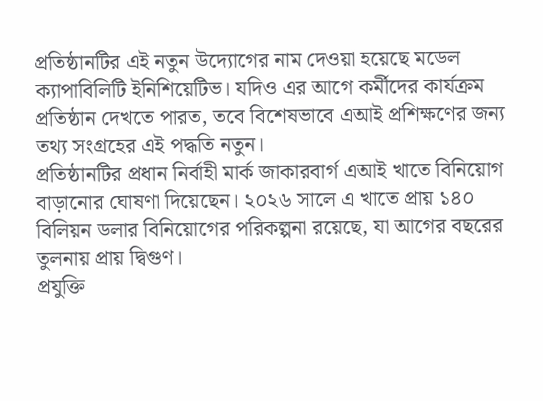প্রতিষ্ঠানটির এই নতুন উদ্যোগের নাম দেওয়া হয়েছে মডেল ক্যাপাবিলিটি ইনিশিয়েটিভ। যদিও এর আগে কর্মীদের কার্যক্রম প্রতিষ্ঠান দেখতে পারত, তবে বিশেষভাবে এআই প্রশিক্ষণের জন্য তথ্য সংগ্রহের এই পদ্ধতি নতুন।
প্রতিষ্ঠানটির প্রধান নির্বাহী মার্ক জাকারবার্গ এআই খাতে বিনিয়োগ বাড়ানোর ঘোষণা দিয়েছেন। ২০২৬ সালে এ খাতে প্রায় ১৪০ বিলিয়ন ডলার বিনিয়োগের পরিকল্পনা রয়েছে, যা আগের বছরের তুলনায় প্রায় দ্বিগুণ।
প্রযুক্তি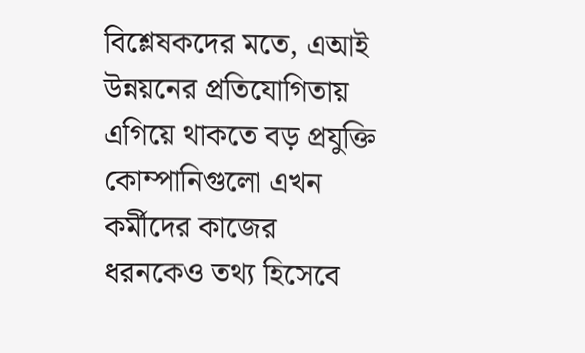বিশ্লেষকদের মতে, এআই উন্নয়নের প্রতিযোগিতায় এগিয়ে থাকতে বড় প্রযুক্তি কোম্পানিগুলো এখন কর্মীদের কাজের ধরনকেও তথ্য হিসেবে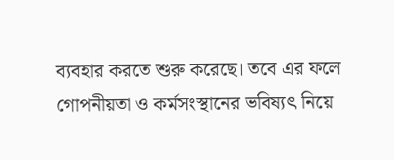ব্যবহার করতে শুরু করেছে। তবে এর ফলে গোপনীয়তা ও কর্মসংস্থানের ভবিষ্যৎ নিয়ে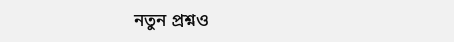নতুন প্রশ্নও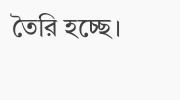তৈরি হচ্ছে।